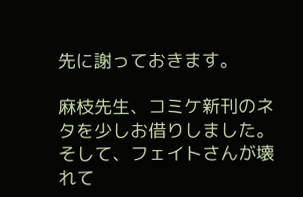先に謝っておきます。

麻枝先生、コミケ新刊のネタを少しお借りしました。
そして、フェイトさんが壊れて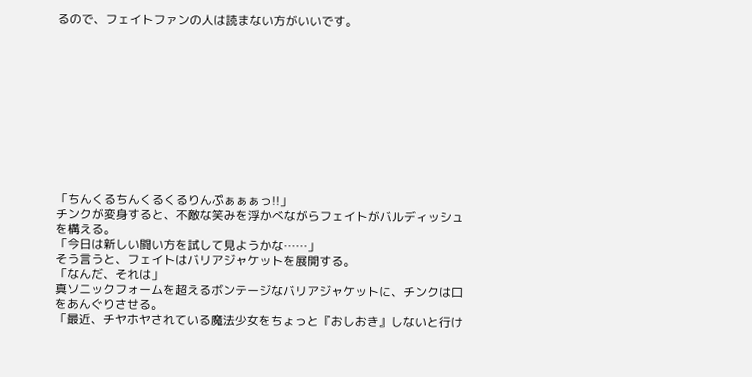るので、フェイトファンの人は読まない方がいいです。











「ちんくるちんくるくるりんぷぁぁぁっ!!」
チンクが変身すると、不敵な笑みを浮かべながらフェイトがバルディッシュを構える。
「今日は新しい闘い方を試して見ようかな……」
そう言うと、フェイトはバリアジャケットを展開する。
「なんだ、それは」
真ソニックフォームを超えるボンテージなバリアジャケットに、チンクは口をあんぐりさせる。
「最近、チヤホヤされている魔法少女をちょっと『おしおき』しないと行け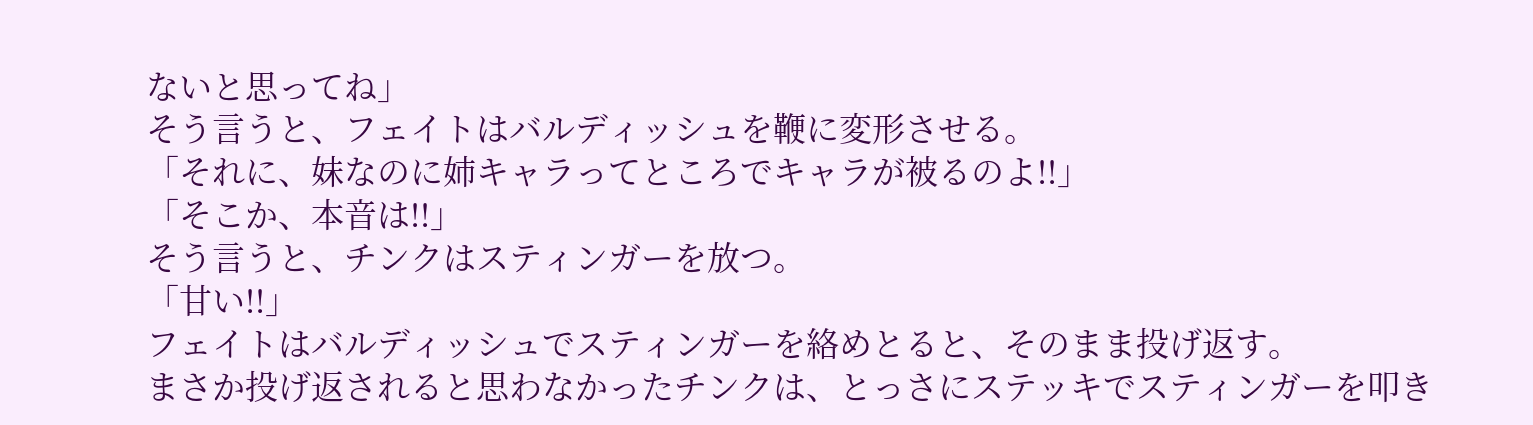ないと思ってね」
そう言うと、フェイトはバルディッシュを鞭に変形させる。
「それに、妹なのに姉キャラってところでキャラが被るのよ!!」
「そこか、本音は!!」
そう言うと、チンクはスティンガーを放つ。
「甘い!!」
フェイトはバルディッシュでスティンガーを絡めとると、そのまま投げ返す。
まさか投げ返されると思わなかったチンクは、とっさにステッキでスティンガーを叩き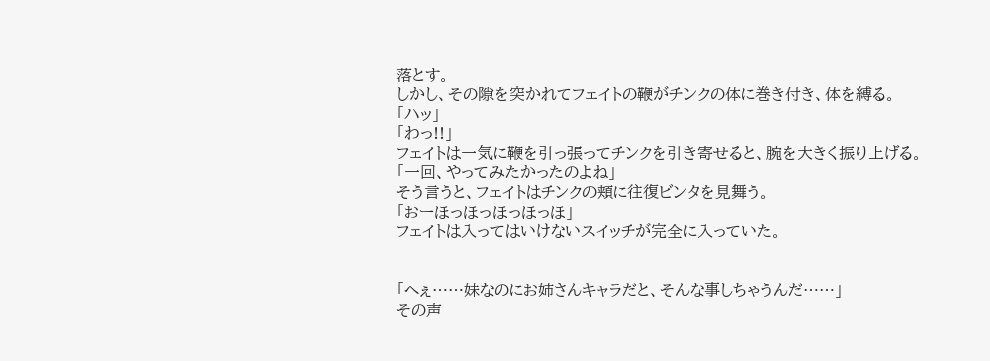落とす。
しかし、その隙を突かれてフェイトの鞭がチンクの体に巻き付き、体を縛る。
「ハッ」
「わっ!!」
フェイトは一気に鞭を引っ張ってチンクを引き寄せると、腕を大きく振り上げる。
「一回、やってみたかったのよね」
そう言うと、フェイトはチンクの頬に往復ビンタを見舞う。
「おーほっほっほっほっほ」
フェイトは入ってはいけないスイッチが完全に入っていた。


「へぇ……妹なのにお姉さんキャラだと、そんな事しちゃうんだ……」
その声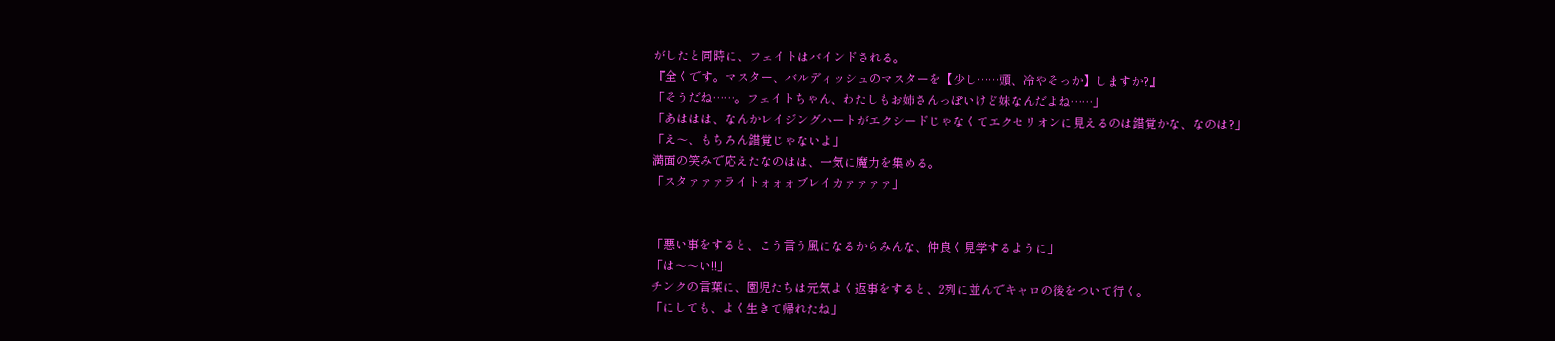がしたと同時に、フェイトはバインドされる。
『全くです。マスター、バルディッシュのマスターを【少し……頭、冷やそっか】しますか?』
「そうだね……。フェイトちゃん、わたしもお姉さんっぽいけど妹なんだよね……」
「あははは、なんかレイジングハートがエクシードじゃなくてエクセリオンに見えるのは錯覚かな、なのは?」
「え〜、もちろん錯覚じゃないよ」
満面の笑みで応えたなのはは、一気に魔力を集める。
「スタァァァライトォォォブレイカァァァァ」


「悪い事をすると、こう言う風になるからみんな、仲良く見学するように」
「は〜〜い!!」
チンクの言葉に、園児たちは元気よく返事をすると、2列に並んでキャロの後をついて行く。
「にしても、よく生きて帰れたね」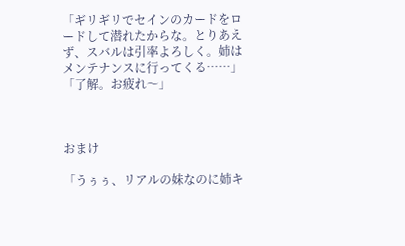「ギリギリでセインのカードをロードして潜れたからな。とりあえず、スバルは引率よろしく。姉はメンテナンスに行ってくる……」
「了解。お疲れ〜」



おまけ

「うぅぅ、リアルの妹なのに姉キ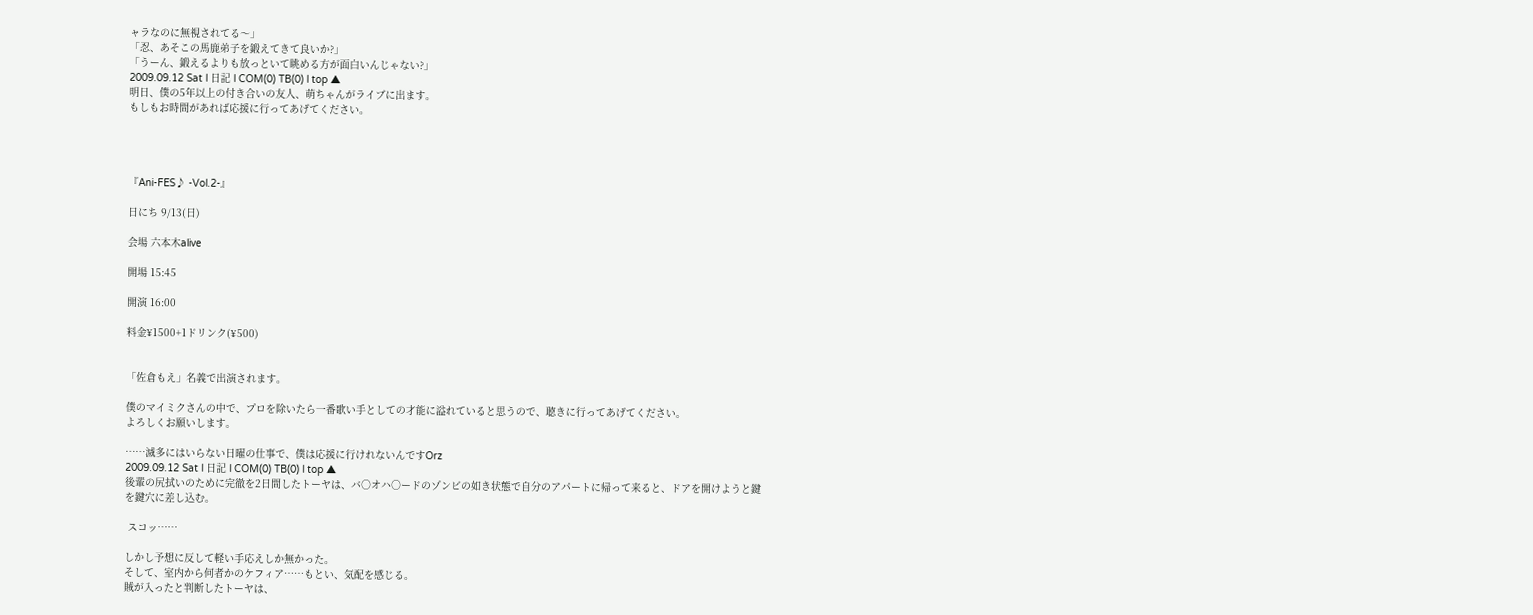ャラなのに無視されてる〜」
「忍、あそこの馬鹿弟子を鍛えてきて良いか?」
「うーん、鍛えるよりも放っといて眺める方が面白いんじゃない?」
2009.09.12 Sat l 日記 l COM(0) TB(0) l top ▲
明日、僕の5年以上の付き合いの友人、萌ちゃんがライブに出ます。
もしもお時間があれば応援に行ってあげてください。




『Ani-FES♪ -Vol.2-』

日にち 9/13(日)

会場 六本木alive

開場 15:45

開演 16:00

料金¥1500+1ドリンク(¥500)


「佐倉もえ」名義で出演されます。

僕のマイミクさんの中で、プロを除いたら一番歌い手としての才能に溢れていると思うので、聴きに行ってあげてください。
よろしくお願いします。

……滅多にはいらない日曜の仕事で、僕は応援に行けれないんですOrz
2009.09.12 Sat l 日記 l COM(0) TB(0) l top ▲
後輩の尻拭いのために完徹を2日間したトーヤは、バ○オハ○ードのゾンビの如き状態で自分のアパートに帰って来ると、ドアを開けようと鍵を鍵穴に差し込む。

 スコッ……

しかし予想に反して軽い手応えしか無かった。
そして、室内から何者かのケフィア……もとい、気配を感じる。
賊が入ったと判断したトーヤは、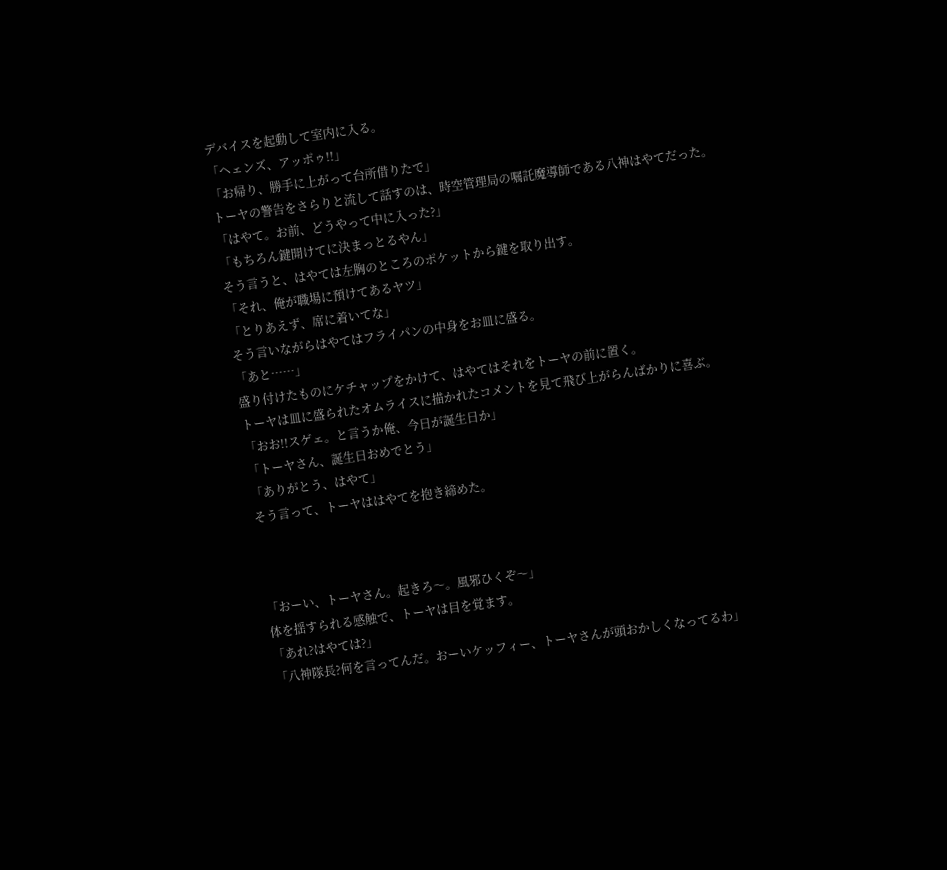デバイスを起動して室内に入る。
「ヘェンズ、アッポゥ!!」
「お帰り、勝手に上がって台所借りたで」
トーヤの警告をさらりと流して話すのは、時空管理局の嘱託魔導師である八神はやてだった。
「はやて。お前、どうやって中に入った?」
「もちろん鍵開けてに決まっとるやん」
そう言うと、はやては左胸のところのポケットから鍵を取り出す。
「それ、俺が職場に預けてあるヤツ」
「とりあえず、席に着いてな」
そう言いながらはやてはフライパンの中身をお皿に盛る。
「あと……」
盛り付けたものにケチャップをかけて、はやてはそれをトーヤの前に置く。
トーヤは皿に盛られたオムライスに描かれたコメントを見て飛び上がらんばかりに喜ぶ。
「おお!!スゲェ。と言うか俺、今日が誕生日か」
「トーヤさん、誕生日おめでとう」
「ありがとう、はやて」
そう言って、トーヤははやてを抱き締めた。



「おーい、トーヤさん。起きろ〜。風邪ひくぞ〜」
体を揺すられる感触で、トーヤは目を覚ます。
「あれ?はやては?」
「八神隊長?何を言ってんだ。おーいケッフィー、トーヤさんが頭おかしくなってるわ」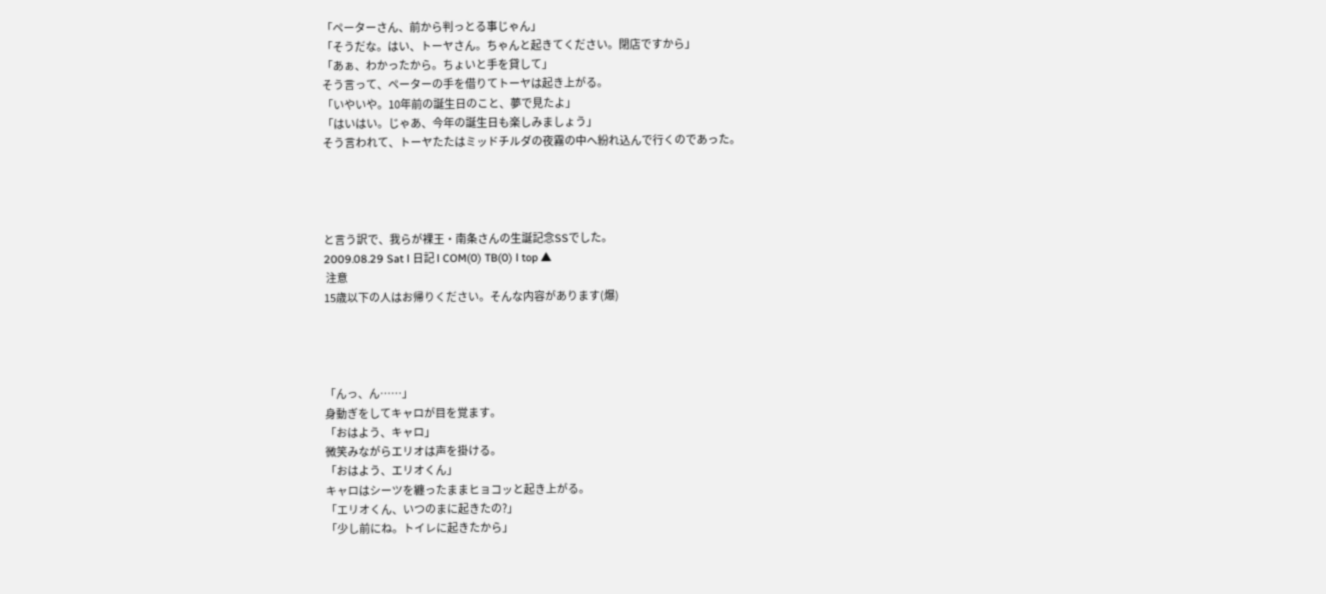「ペーターさん、前から判っとる事じゃん」
「そうだな。はい、トーヤさん。ちゃんと起きてください。閉店ですから」
「あぁ、わかったから。ちょいと手を貸して」
そう言って、ペーターの手を借りてトーヤは起き上がる。
「いやいや。10年前の誕生日のこと、夢で見たよ」
「はいはい。じゃあ、今年の誕生日も楽しみましょう」
そう言われて、トーヤたたはミッドチルダの夜霧の中へ紛れ込んで行くのであった。




と言う訳で、我らが裸王・南条さんの生誕記念SSでした。
2009.08.29 Sat l 日記 l COM(0) TB(0) l top ▲
 注意
15歳以下の人はお帰りください。そんな内容があります(爆)




「んっ、ん……」
身動ぎをしてキャロが目を覚ます。
「おはよう、キャロ」
微笑みながらエリオは声を掛ける。
「おはよう、エリオくん」
キャロはシーツを纏ったままヒョコッと起き上がる。
「エリオくん、いつのまに起きたの?」
「少し前にね。トイレに起きたから」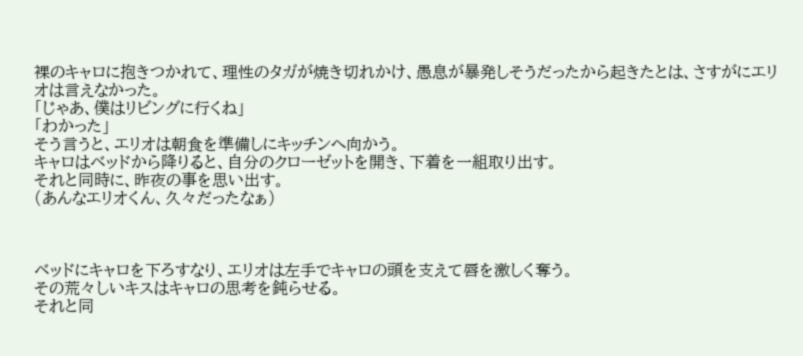裸のキャロに抱きつかれて、理性のタガが焼き切れかけ、愚息が暴発しそうだったから起きたとは、さすがにエリオは言えなかった。
「じゃあ、僕はリビングに行くね」
「わかった」
そう言うと、エリオは朝食を準備しにキッチンへ向かう。
キャロはベッドから降りると、自分のクローゼットを開き、下着を一組取り出す。
それと同時に、昨夜の事を思い出す。
(あんなエリオくん、久々だったなぁ)



ベッドにキャロを下ろすなり、エリオは左手でキャロの頭を支えて唇を激しく奪う。
その荒々しいキスはキャロの思考を鈍らせる。
それと同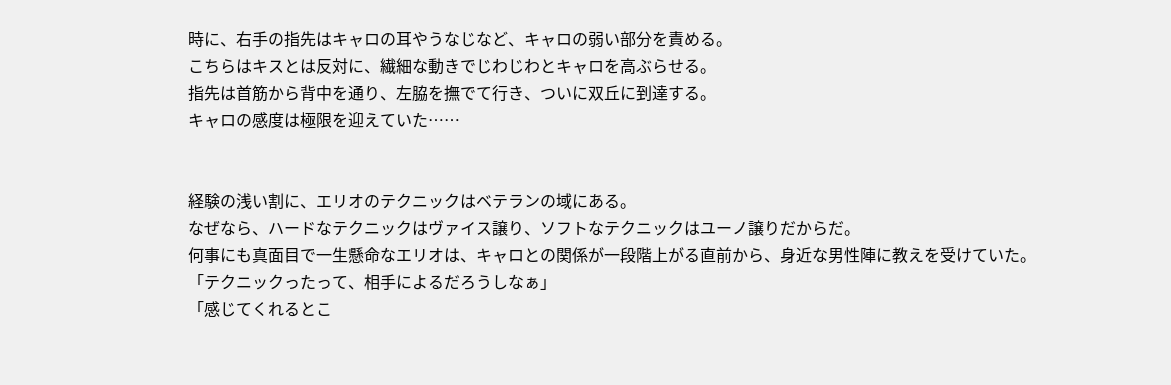時に、右手の指先はキャロの耳やうなじなど、キャロの弱い部分を責める。
こちらはキスとは反対に、繊細な動きでじわじわとキャロを高ぶらせる。
指先は首筋から背中を通り、左脇を撫でて行き、ついに双丘に到達する。
キャロの感度は極限を迎えていた……


経験の浅い割に、エリオのテクニックはベテランの域にある。
なぜなら、ハードなテクニックはヴァイス譲り、ソフトなテクニックはユーノ譲りだからだ。
何事にも真面目で一生懸命なエリオは、キャロとの関係が一段階上がる直前から、身近な男性陣に教えを受けていた。
「テクニックったって、相手によるだろうしなぁ」
「感じてくれるとこ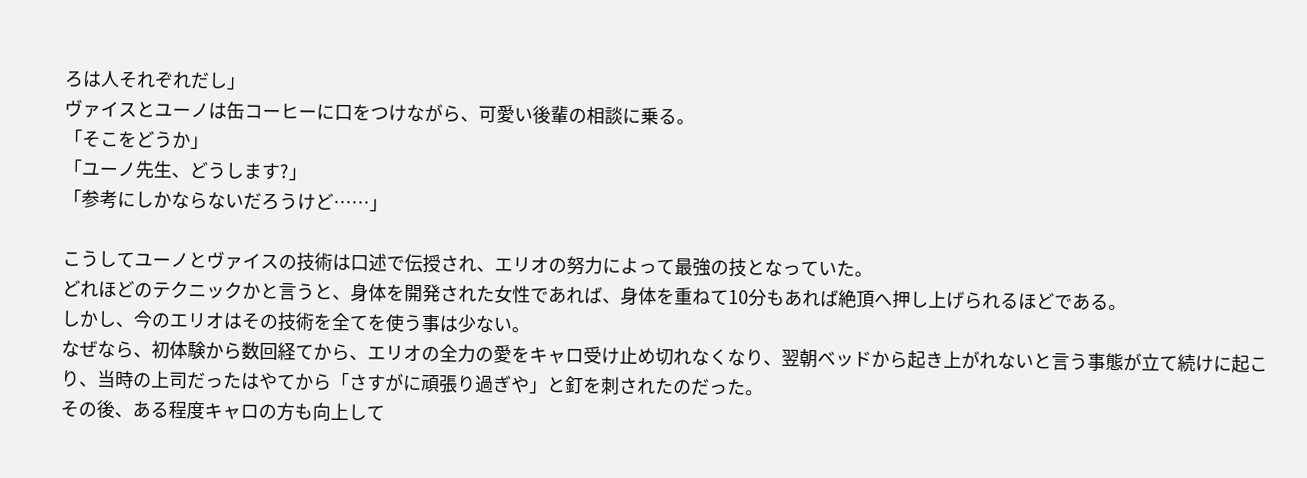ろは人それぞれだし」
ヴァイスとユーノは缶コーヒーに口をつけながら、可愛い後輩の相談に乗る。
「そこをどうか」
「ユーノ先生、どうします?」
「参考にしかならないだろうけど……」

こうしてユーノとヴァイスの技術は口述で伝授され、エリオの努力によって最強の技となっていた。
どれほどのテクニックかと言うと、身体を開発された女性であれば、身体を重ねて10分もあれば絶頂へ押し上げられるほどである。
しかし、今のエリオはその技術を全てを使う事は少ない。
なぜなら、初体験から数回経てから、エリオの全力の愛をキャロ受け止め切れなくなり、翌朝ベッドから起き上がれないと言う事態が立て続けに起こり、当時の上司だったはやてから「さすがに頑張り過ぎや」と釘を刺されたのだった。
その後、ある程度キャロの方も向上して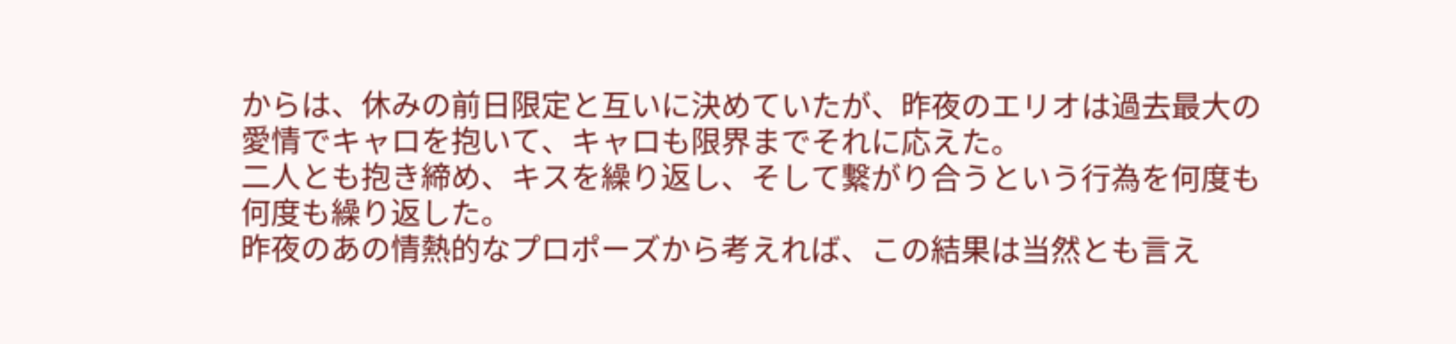からは、休みの前日限定と互いに決めていたが、昨夜のエリオは過去最大の愛情でキャロを抱いて、キャロも限界までそれに応えた。
二人とも抱き締め、キスを繰り返し、そして繋がり合うという行為を何度も何度も繰り返した。
昨夜のあの情熱的なプロポーズから考えれば、この結果は当然とも言え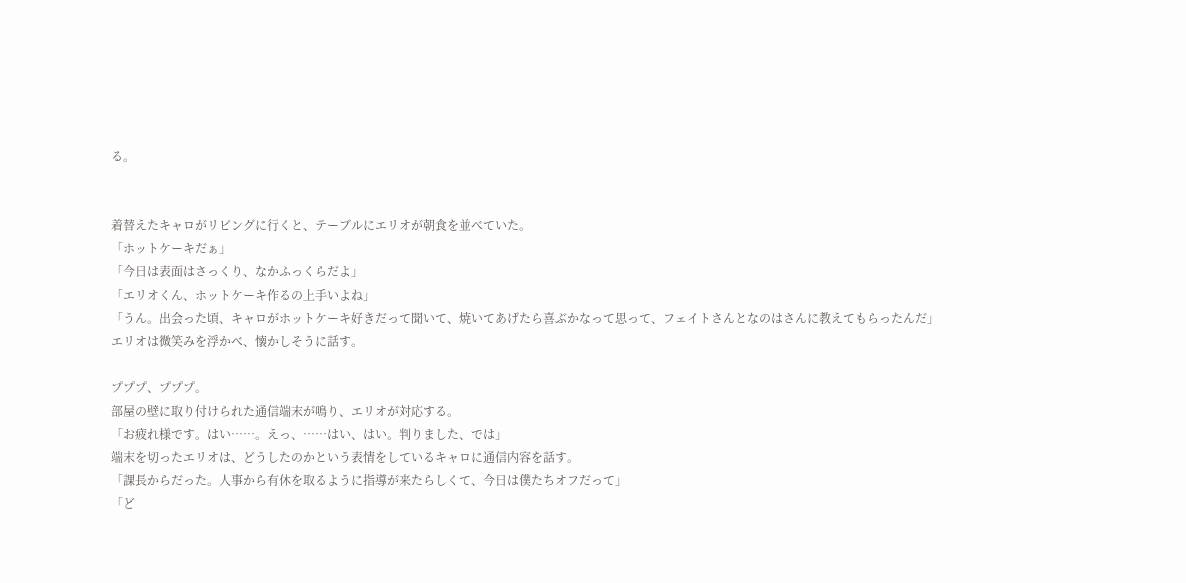る。


着替えたキャロがリビングに行くと、テーブルにエリオが朝食を並べていた。
「ホットケーキだぁ」
「今日は表面はさっくり、なかふっくらだよ」
「エリオくん、ホットケーキ作るの上手いよね」
「うん。出会った頃、キャロがホットケーキ好きだって聞いて、焼いてあげたら喜ぶかなって思って、フェイトさんとなのはさんに教えてもらったんだ」
エリオは微笑みを浮かべ、懐かしそうに話す。

プププ、プププ。
部屋の壁に取り付けられた通信端末が鳴り、エリオが対応する。
「お疲れ様です。はい……。えっ、……はい、はい。判りました、では」
端末を切ったエリオは、どうしたのかという表情をしているキャロに通信内容を話す。
「課長からだった。人事から有休を取るように指導が来たらしくて、今日は僕たちオフだって」
「ど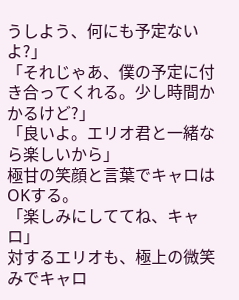うしよう、何にも予定ないよ?」
「それじゃあ、僕の予定に付き合ってくれる。少し時間かかるけど?」
「良いよ。エリオ君と一緒なら楽しいから」
極甘の笑顔と言葉でキャロはOKする。
「楽しみにしててね、キャロ」
対するエリオも、極上の微笑みでキャロ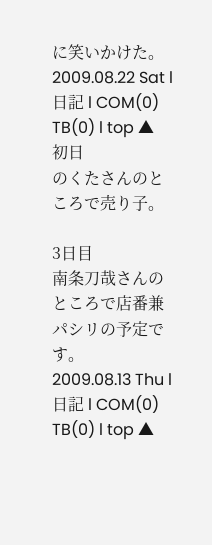に笑いかけた。
2009.08.22 Sat l 日記 l COM(0) TB(0) l top ▲
初日
のくたさんのところで売り子。

3日目
南条刀哉さんのところで店番兼パシリの予定です。
2009.08.13 Thu l 日記 l COM(0) TB(0) l top ▲